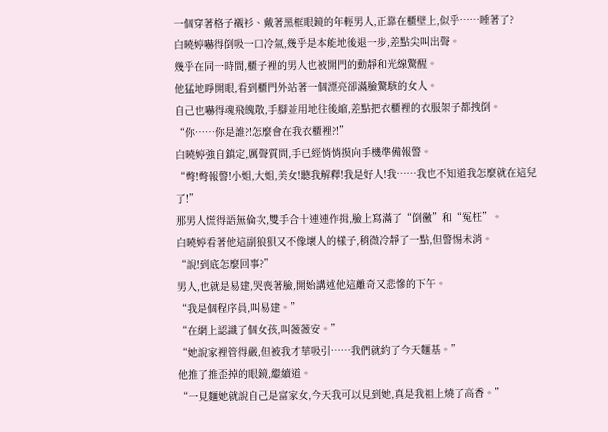一個穿著格子襯衫、戴著黑框眼鏡的年輕男人,正靠在櫃壁上,似乎……睡著了?
白曉婷嚇得倒吸一口冷氣,幾乎是本能地後退一步,差點尖叫出聲。
幾乎在同一時間,櫃子裡的男人也被開門的動靜和光線驚醒。
他猛地睜開眼,看到櫃門外站著一個漂亮卻滿臉驚駭的女人。
自己也嚇得魂飛魄散,手腳並用地往後縮,差點把衣櫃裡的衣服架子都拽倒。
“你……你是誰?!怎麼會在我衣櫃裡?!”
白曉婷強自鎮定,厲聲質問,手已經悄悄摸向手機準備報警。
“彆!彆報警!小姐,大姐,美女!聽我解釋!我是好人!我……我也不知道我怎麼就在這兒了!”
那男人慌得語無倫次,雙手合十連連作揖,臉上寫滿了“倒黴”和“冤枉”。
白曉婷看著他這副狼狽又不像壞人的樣子,稍微冷靜了一點,但警惕未消。
“說!到底怎麼回事?”
男人,也就是易建,哭喪著臉,開始講述他這離奇又悲慘的下午。
“我是個程序員,叫易建。”
“在網上認識了個女孩,叫薇薇安。”
“她說家裡管得嚴,但被我才華吸引……我們就約了今天麵基。”
他推了推歪掉的眼鏡,繼續道。
“一見麵她就說自己是富家女,今天我可以見到她,真是我祖上燒了高香。”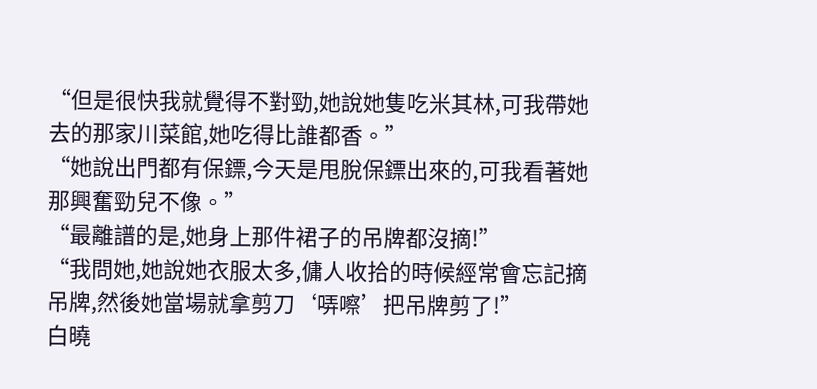“但是很快我就覺得不對勁,她說她隻吃米其林,可我帶她去的那家川菜館,她吃得比誰都香。”
“她說出門都有保鏢,今天是甩脫保鏢出來的,可我看著她那興奮勁兒不像。”
“最離譜的是,她身上那件裙子的吊牌都沒摘!”
“我問她,她說她衣服太多,傭人收拾的時候經常會忘記摘吊牌,然後她當場就拿剪刀‘哢嚓’把吊牌剪了!”
白曉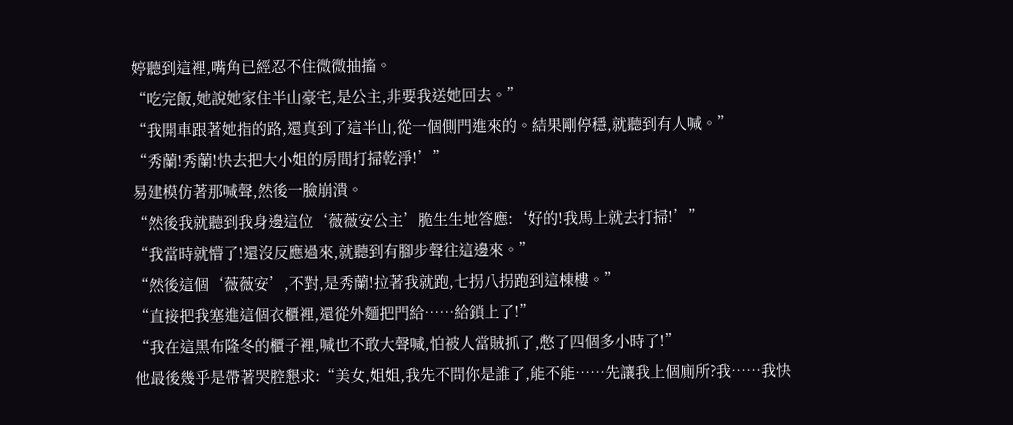婷聽到這裡,嘴角已經忍不住微微抽搐。
“吃完飯,她說她家住半山豪宅,是公主,非要我送她回去。”
“我開車跟著她指的路,還真到了這半山,從一個側門進來的。結果剛停穩,就聽到有人喊。”
“秀蘭!秀蘭!快去把大小姐的房間打掃乾淨!’”
易建模仿著那喊聲,然後一臉崩潰。
“然後我就聽到我身邊這位‘薇薇安公主’脆生生地答應:‘好的!我馬上就去打掃!’”
“我當時就懵了!還沒反應過來,就聽到有腳步聲往這邊來。”
“然後這個‘薇薇安’,不對,是秀蘭!拉著我就跑,七拐八拐跑到這棟樓。”
“直接把我塞進這個衣櫃裡,還從外麵把門給……給鎖上了!”
“我在這黑布隆冬的櫃子裡,喊也不敢大聲喊,怕被人當賊抓了,憋了四個多小時了!”
他最後幾乎是帶著哭腔懇求:“美女,姐姐,我先不問你是誰了,能不能……先讓我上個廁所?我……我快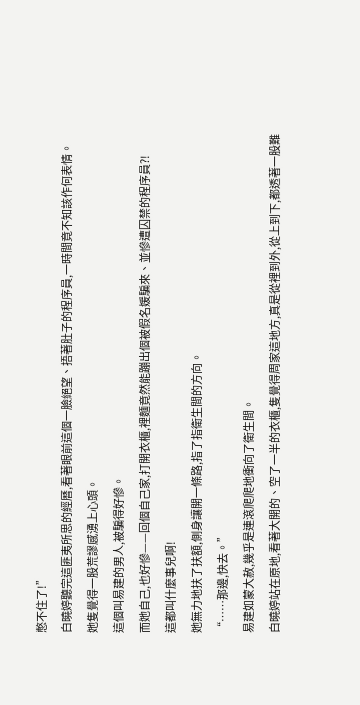憋不住了!”
白曉婷聽完這匪夷所思的經曆,看著眼前這個一臉絕望、捂著肚子的程序員,一時間竟不知該作何表情。
她隻覺得一股荒謬感湧上心頭。
這個叫易建的男人,被騙得好慘。
而她自己,也好慘——回個自己家,打開衣櫃,裡麵竟然能蹦出個被假名媛騙來、並慘遭囚禁的程序員?!
這都叫什麼事兒啊!
她無力地扶了扶額,側身讓開一條路,指了指衛生間的方向。
“……那邊,快去。”
易建如蒙大赦,幾乎是連滾爬爬地衝向了衛生間。
白曉婷站在原地,看著大開的、空了一半的衣櫃,隻覺得周家這地方,真是從裡到外,從上到下,都透著一股難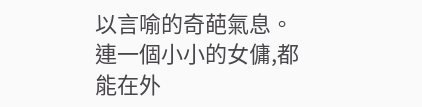以言喻的奇葩氣息。
連一個小小的女傭,都能在外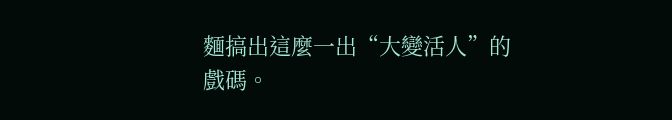麵搞出這麼一出“大變活人”的戲碼。